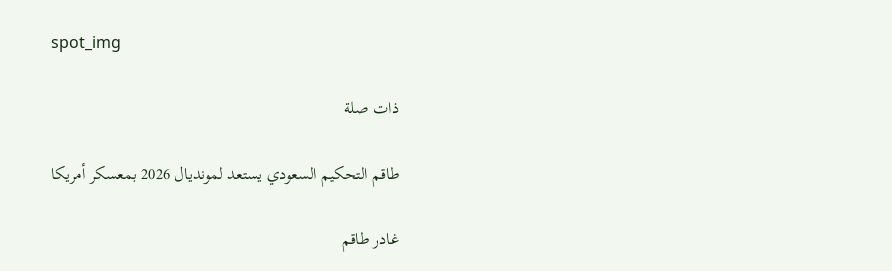spot_img

ذات صلة

طاقم التحكيم السعودي يستعد لمونديال 2026 بمعسكر أمريكا

غادر طاقم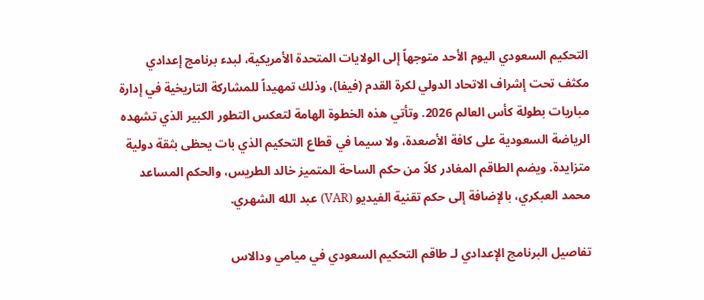التحكيم السعودي اليوم الأحد متوجهاً إلى الولايات المتحدة الأمريكية، لبدء برنامج إعدادي مكثف تحت إشراف الاتحاد الدولي لكرة القدم (فيفا)، وذلك تمهيداً للمشاركة التاريخية في إدارة مباريات بطولة كأس العالم 2026. وتأتي هذه الخطوة الهامة لتعكس التطور الكبير الذي تشهده الرياضة السعودية على كافة الأصعدة، ولا سيما في قطاع التحكيم الذي بات يحظى بثقة دولية متزايدة. ويضم الطاقم المغادر كلاً من حكم الساحة المتميز خالد الطريس، والحكم المساعد محمد العبكري، بالإضافة إلى حكم تقنية الفيديو (VAR) عبد الله الشهري.

تفاصيل البرنامج الإعدادي لـ طاقم التحكيم السعودي في ميامي ودالاس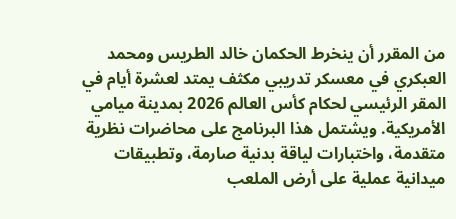من المقرر أن ينخرط الحكمان خالد الطريس ومحمد العبكري في معسكر تدريبي مكثف يمتد لعشرة أيام في المقر الرئيسي لحكام كأس العالم 2026 بمدينة ميامي الأمريكية. ويشتمل هذا البرنامج على محاضرات نظرية متقدمة، واختبارات لياقة بدنية صارمة، وتطبيقات ميدانية عملية على أرض الملعب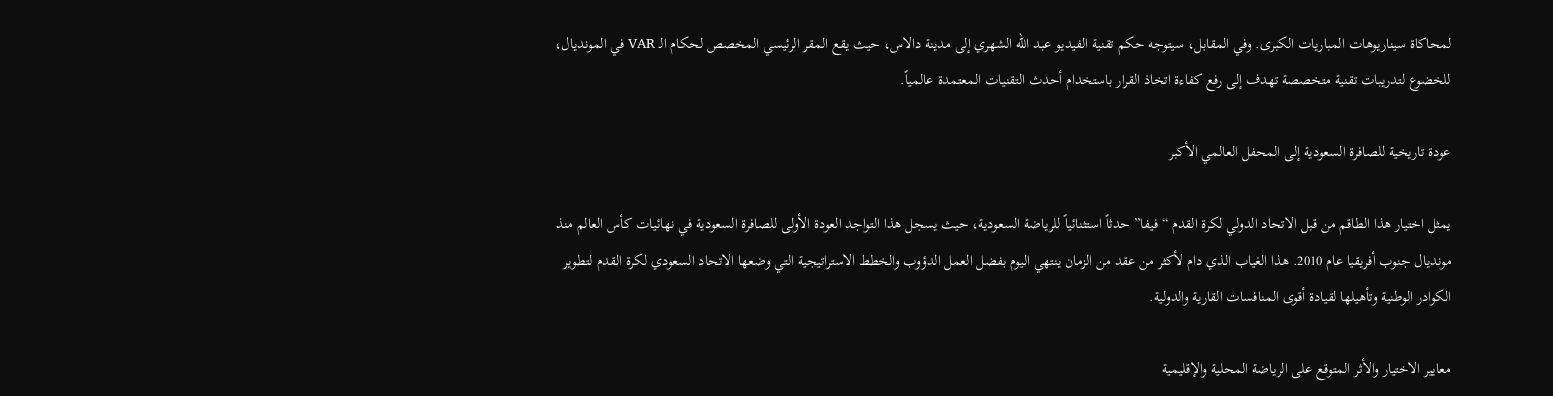لمحاكاة سيناريوهات المباريات الكبرى. وفي المقابل، سيتوجه حكم تقنية الفيديو عبد الله الشهري إلى مدينة دالاس، حيث يقع المقر الرئيسي المخصص لحكام الـ VAR في المونديال، للخضوع لتدريبات تقنية متخصصة تهدف إلى رفع كفاءة اتخاذ القرار باستخدام أحدث التقنيات المعتمدة عالمياً.

عودة تاريخية للصافرة السعودية إلى المحفل العالمي الأكبر

يمثل اختيار هذا الطاقم من قبل الاتحاد الدولي لكرة القدم “فيفا” حدثاً استثنائياً للرياضة السعودية، حيث يسجل هذا التواجد العودة الأولى للصافرة السعودية في نهائيات كأس العالم منذ مونديال جنوب أفريقيا عام 2010. هذا الغياب الذي دام لأكثر من عقد من الزمان ينتهي اليوم بفضل العمل الدؤوب والخطط الاستراتيجية التي وضعها الاتحاد السعودي لكرة القدم لتطوير الكوادر الوطنية وتأهيلها لقيادة أقوى المنافسات القارية والدولية.

معايير الاختيار والأثر المتوقع على الرياضة المحلية والإقليمية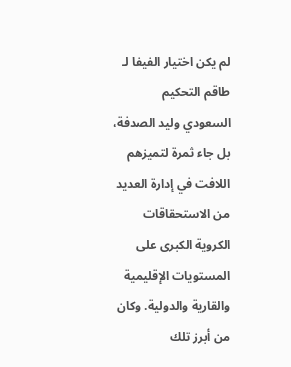لم يكن اختيار الفيفا لـ طاقم التحكيم السعودي وليد الصدفة، بل جاء ثمرة لتميزهم اللافت في إدارة العديد من الاستحقاقات الكروية الكبرى على المستويات الإقليمية والقارية والدولية. وكان من أبرز تلك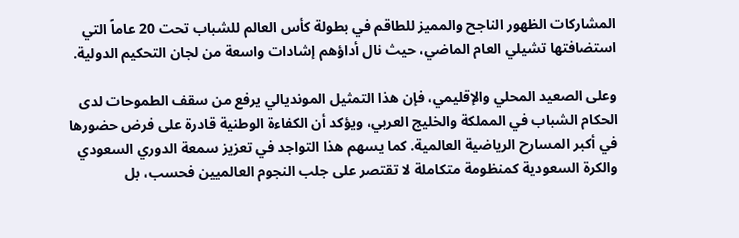المشاركات الظهور الناجح والمميز للطاقم في بطولة كأس العالم للشباب تحت 20 عاماً التي استضافتها تشيلي العام الماضي، حيث نال أداؤهم إشادات واسعة من لجان التحكيم الدولية.

وعلى الصعيد المحلي والإقليمي، فإن هذا التمثيل المونديالي يرفع من سقف الطموحات لدى الحكام الشباب في المملكة والخليج العربي، ويؤكد أن الكفاءة الوطنية قادرة على فرض حضورها في أكبر المسارح الرياضية العالمية. كما يسهم هذا التواجد في تعزيز سمعة الدوري السعودي والكرة السعودية كمنظومة متكاملة لا تقتصر على جلب النجوم العالميين فحسب، بل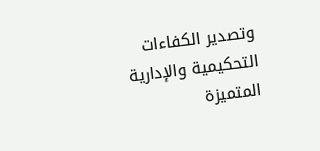وتصدير الكفاءات التحكيمية والإدارية المتميزة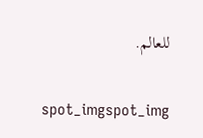للعالم.

spot_imgspot_img